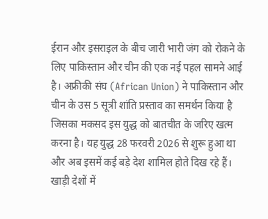ईरान और इसराइल के बीच जारी भारी जंग को रोकने के लिए पाकिस्तान और चीन की एक नई पहल सामने आई है। अफ्रीकी संघ (African Union) ने पाकिस्तान और चीन के उस 5 सूत्री शांति प्रस्ताव का समर्थन किया है जिसका मकसद इस युद्ध को बातचीत के जरिए खत्म करना है। यह युद्ध 28 फरवरी 2026 से शुरू हुआ था और अब इसमें कई बड़े देश शामिल होते दिख रहे हैं। खाड़ी देशों में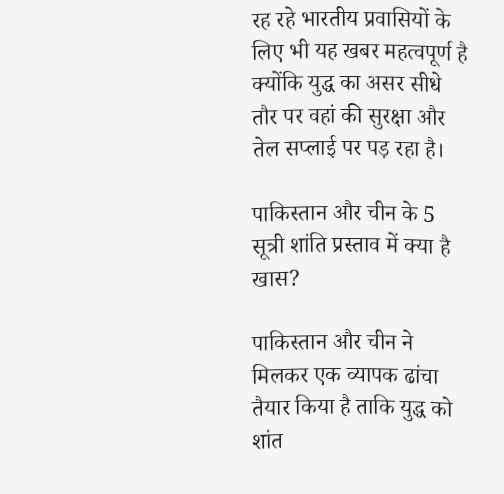रह रहे भारतीय प्रवासियों के लिए भी यह खबर महत्वपूर्ण है क्योंकि युद्ध का असर सीधे तौर पर वहां की सुरक्षा और तेल सप्लाई पर पड़ रहा है।

पाकिस्तान और चीन के 5 सूत्री शांति प्रस्ताव में क्या है खास?

पाकिस्तान और चीन ने मिलकर एक व्यापक ढांचा तैयार किया है ताकि युद्ध को शांत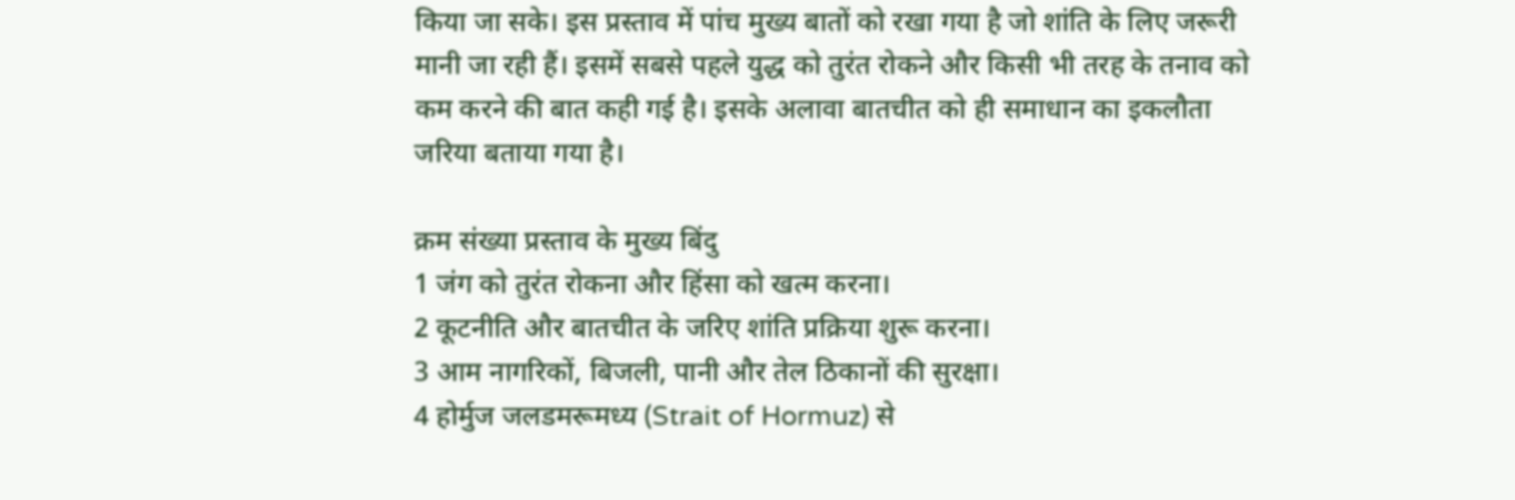किया जा सके। इस प्रस्ताव में पांच मुख्य बातों को रखा गया है जो शांति के लिए जरूरी मानी जा रही हैं। इसमें सबसे पहले युद्ध को तुरंत रोकने और किसी भी तरह के तनाव को कम करने की बात कही गई है। इसके अलावा बातचीत को ही समाधान का इकलौता जरिया बताया गया है।

क्रम संख्या प्रस्ताव के मुख्य बिंदु
1 जंग को तुरंत रोकना और हिंसा को खत्म करना।
2 कूटनीति और बातचीत के जरिए शांति प्रक्रिया शुरू करना।
3 आम नागरिकों, बिजली, पानी और तेल ठिकानों की सुरक्षा।
4 होर्मुज जलडमरूमध्य (Strait of Hormuz) से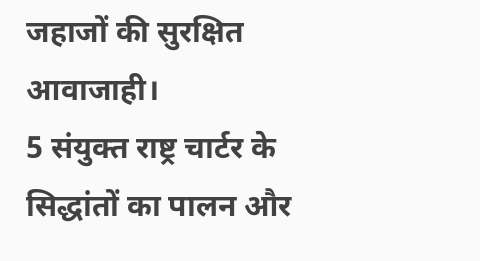जहाजों की सुरक्षित आवाजाही।
5 संयुक्त राष्ट्र चार्टर के सिद्धांतों का पालन और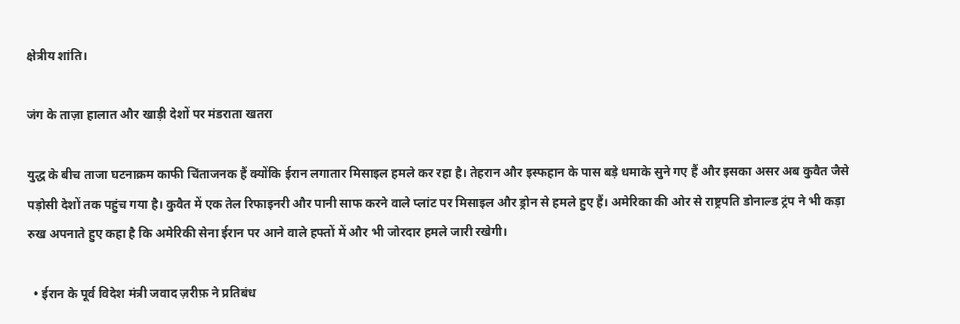क्षेत्रीय शांति।

जंग के ताज़ा हालात और खाड़ी देशों पर मंडराता खतरा

युद्ध के बीच ताजा घटनाक्रम काफी चिंताजनक हैं क्योंकि ईरान लगातार मिसाइल हमले कर रहा है। तेहरान और इस्फहान के पास बड़े धमाके सुने गए हैं और इसका असर अब कुवैत जैसे पड़ोसी देशों तक पहुंच गया है। कुवैत में एक तेल रिफाइनरी और पानी साफ करने वाले प्लांट पर मिसाइल और ड्रोन से हमले हुए हैं। अमेरिका की ओर से राष्ट्रपति डोनाल्ड ट्रंप ने भी कड़ा रुख अपनाते हुए कहा है कि अमेरिकी सेना ईरान पर आने वाले हफ्तों में और भी जोरदार हमले जारी रखेगी।

  • ईरान के पूर्व विदेश मंत्री जवाद ज़रीफ़ ने प्रतिबंध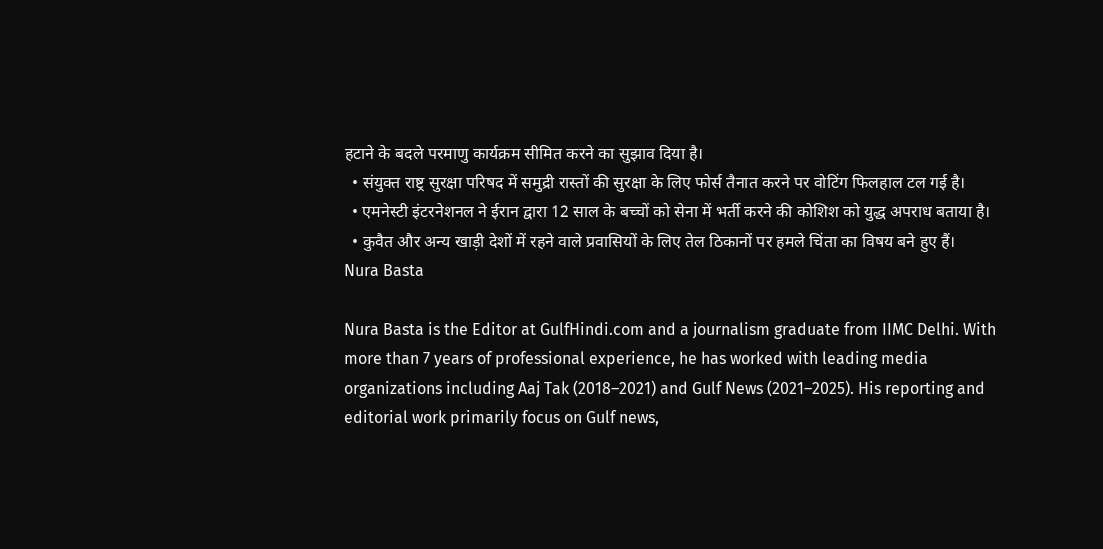हटाने के बदले परमाणु कार्यक्रम सीमित करने का सुझाव दिया है।
  • संयुक्त राष्ट्र सुरक्षा परिषद में समुद्री रास्तों की सुरक्षा के लिए फोर्स तैनात करने पर वोटिंग फिलहाल टल गई है।
  • एमनेस्टी इंटरनेशनल ने ईरान द्वारा 12 साल के बच्चों को सेना में भर्ती करने की कोशिश को युद्ध अपराध बताया है।
  • कुवैत और अन्य खाड़ी देशों में रहने वाले प्रवासियों के लिए तेल ठिकानों पर हमले चिंता का विषय बने हुए हैं।
Nura Basta

Nura Basta is the Editor at GulfHindi.com and a journalism graduate from IIMC Delhi. With more than 7 years of professional experience, he has worked with leading media organizations including Aaj Tak (2018–2021) and Gulf News (2021–2025). His reporting and editorial work primarily focus on Gulf news,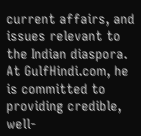current affairs, and issues relevant to the Indian diaspora. At GulfHindi.com, he is committed to providing credible, well-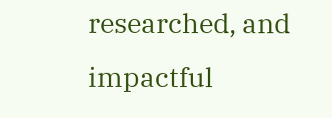researched, and impactful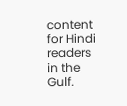content for Hindi readers in the Gulf.